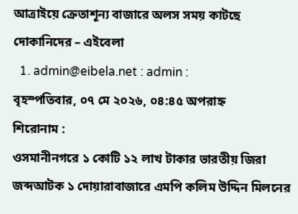আত্রাইয়ে ক্রেতাশূন্য বাজারে অলস সময় কাটছে দোকানিদের – এইবেলা
  1. admin@eibela.net : admin :
বৃহস্পতিবার, ০৭ মে ২০২৬, ০৪:৪৫ অপরাহ্ন
শিরোনাম :
ওসমানীনগরে ১ কোটি ১২ লাখ টাকার ভারতীয় জিরা জব্দআটক ১ দোয়ারাবাজারে এমপি কলিম উদ্দিন মিলনের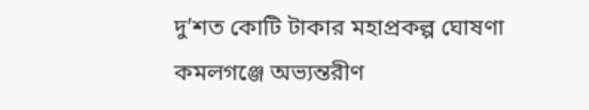দু’শত কোটি টাকার মহাপ্রকল্প ঘোষণা কমলগঞ্জে অভ্যন্তরীণ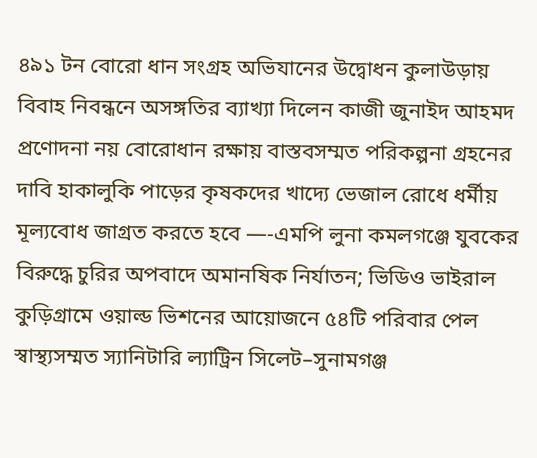৪৯১ টন বোরো ধান সংগ্রহ অভিযানের উদ্বোধন কুলাউড়ায় বিবাহ নিবন্ধনে অসঙ্গতির ব্যাখ্যা দিলেন কাজী জুনাইদ আহমদ প্রণোদনা নয় বোরোধান রক্ষায় বাস্তবসম্মত পরিকল্পনা গ্রহনের দাবি হাকালুকি পাড়ের কৃষকদের খাদ্যে ভেজাল রোধে ধর্মীয় মূল্যবোধ জাগ্রত করতে হবে —-এমপি লুনা কমলগঞ্জে যুবকের বিরুদ্ধে চুরির অপবাদে অমানষিক নির্যাতন; ভিডিও ভাইরাল কুড়িগ্রামে ওয়াল্ড ভিশনের আয়োজনে ৫৪টি পরিবার পেল স্বাস্থ্যসম্মত স্যানিটারি ল্যাট্রিন সিলেট–সুনামগঞ্জ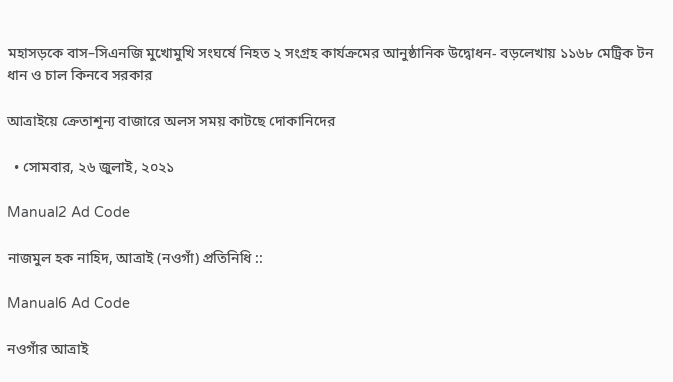মহাসড়কে বাস–সিএনজি মুখোমুখি সংঘর্ষে নিহত ২ সংগ্রহ কার্যক্রমের আনুষ্ঠানিক উদ্বোধন- বড়লেখায় ১১৬৮ মেট্রিক টন ধান ও চাল কিনবে সরকার

আত্রাইয়ে ক্রেতাশূন্য বাজারে অলস সময় কাটছে দোকানিদের

  • সোমবার, ২৬ জুলাই, ২০২১

Manual2 Ad Code

নাজমুল হক নাহিদ, আত্রাই (নওগাঁ) প্রতিনিধি ::

Manual6 Ad Code

নওগাঁর আত্রাই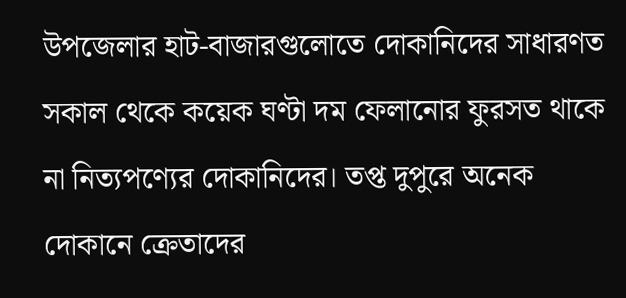উপজেলার হাট-বাজারগুলোতে দোকানিদের সাধারণত সকাল থেকে কয়েক ঘণ্টা দম ফেলানোর ফুরসত থাকে না নিত্যপণ্যের দোকানিদের। তপ্ত দুপুরে অনেক দোকানে ক্রেতাদের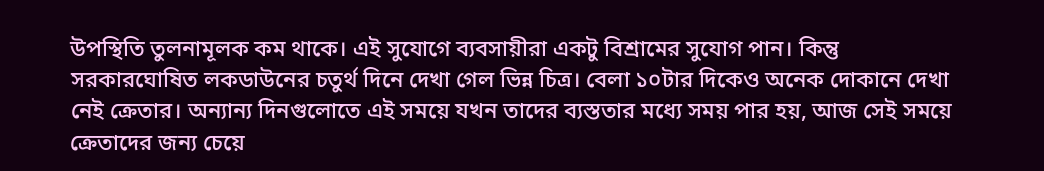উপস্থিতি তুলনামূলক কম থাকে। এই সুযোগে ব্যবসায়ীরা একটু বিশ্রামের সুযোগ পান। কিন্তু সরকারঘোষিত লকডাউনের চতুর্থ দিনে দেখা গেল ভিন্ন চিত্র। বেলা ১০টার দিকেও অনেক দোকানে দেখা নেই ক্রেতার। অন্যান্য দিনগুলোতে এই সময়ে যখন তাদের ব্যস্ততার মধ্যে সময় পার হয়, আজ সেই সময়ে ক্রেতাদের জন্য চেয়ে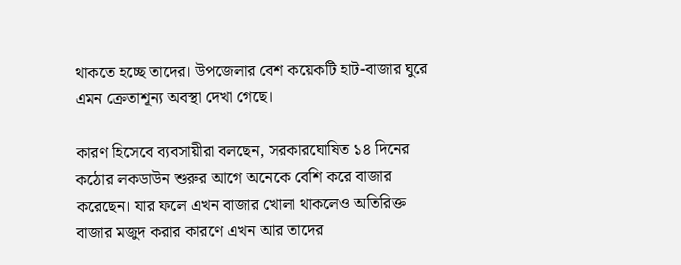থাকতে হচ্ছে তাদের। উপজেলার বেশ কয়েকটি হাট-বাজার ঘুরে এমন ক্রেতাশূন্য অবস্থা দেখা গেছে।

কারণ হিসেবে ব্যবসায়ীরা বলছেন, সরকারঘোষিত ১৪ দিনের কঠোর লকডাউন শুরুর আগে অনেকে বেশি করে বাজার করেছেন। যার ফলে এখন বাজার খোলা থাকলেও অতিরিক্ত বাজার মজুদ করার কারণে এখন আর তাদের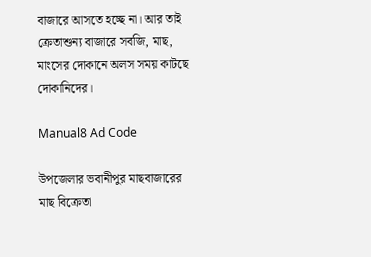বাজারে আসতে হচ্ছে না। আর তাই ক্রেতাশুন্য বাজারে সবজি, মাছ, মাংসের দোকানে অলস সময় কাটছে দোকানিদের।

Manual8 Ad Code

উপজেলার ভবানীপুর মাছবাজারের মাছ বিক্রেতা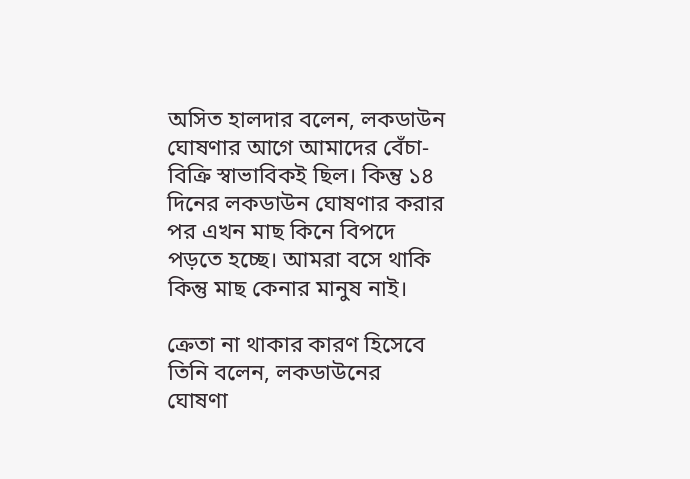অসিত হালদার বলেন, লকডাউন ঘোষণার আগে আমাদের বেঁচা-বিক্রি স্বাভাবিকই ছিল। কিন্তু ১৪ দিনের লকডাউন ঘোষণার করার পর এখন মাছ কিনে বিপদে পড়তে হচ্ছে। আমরা বসে থাকি কিন্তু মাছ কেনার মানুষ নাই।

ক্রেতা না থাকার কারণ হিসেবে তিনি বলেন, লকডাউনের ঘোষণা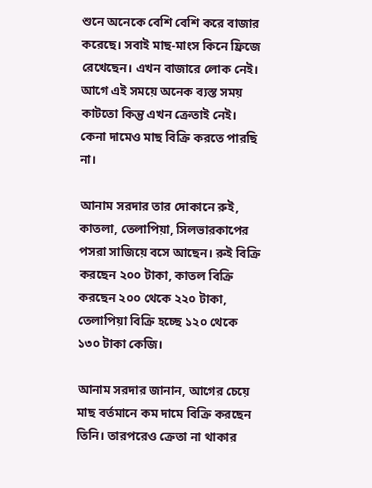শুনে অনেকে বেশি বেশি করে বাজার করেছে। সবাই মাছ-মাংস কিনে ফ্রিজে রেখেছেন। এখন বাজারে লোক নেই। আগে এই সময়ে অনেক ব্যস্ত সময় কাটতো কিন্তু এখন ক্রেতাই নেই। কেনা দামেও মাছ বিক্রি করতে পারছি না।

আনাম সরদার তার দোকানে রুই, কাতলা, তেলাপিয়া, সিলভারকাপের পসরা সাজিয়ে বসে আছেন। রুই বিক্রি করছেন ২০০ টাকা, কাতল বিক্রি করছেন ২০০ থেকে ২২০ টাকা, তেলাপিয়া বিক্রি হচ্ছে ১২০ থেকে ১৩০ টাকা কেজি।

আনাম সরদার জানান, আগের চেয়ে মাছ বর্তমানে কম দামে বিক্রি করছেন তিনি। তারপরেও ক্রেতা না থাকার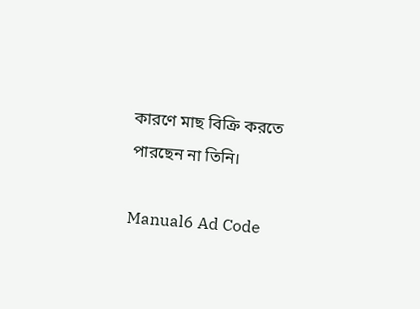কারণে মাছ বিক্রি করতে পারছেন না তিনি।

Manual6 Ad Code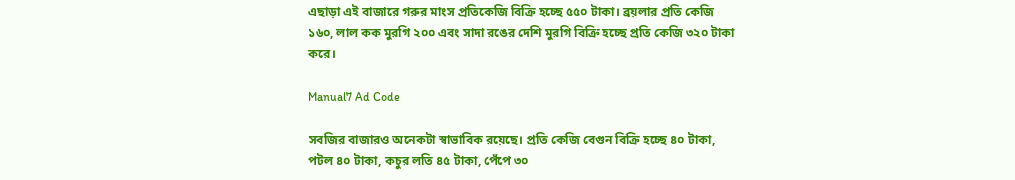এছাড়া এই বাজারে গরুর মাংস প্রতিকেজি বিক্রি হচ্ছে ৫৫০ টাকা। ব্রয়লার প্রতি কেজি ১৬০, লাল কক মুরগি ২০০ এবং সাদা রঙের দেশি মুরগি বিক্রি হচ্ছে প্রতি কেজি ৩২০ টাকা করে।

Manual7 Ad Code

সবজির বাজারও অনেকটা স্বাভাবিক রয়েছে। প্রতি কেজি বেগুন বিক্রি হচ্ছে ৪০ টাকা, পটল ৪০ টাকা, কচুর লতি ৪৫ টাকা, পেঁপে ৩০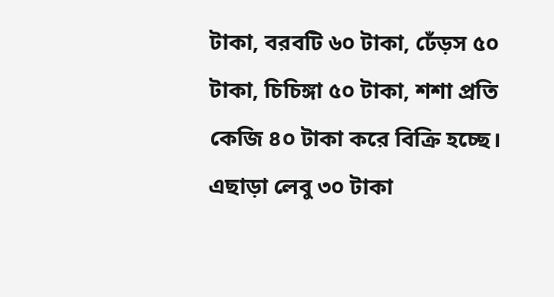টাকা, বরবটি ৬০ টাকা, ঢেঁড়স ৫০ টাকা, চিচিঙ্গা ৫০ টাকা, শশা প্রতি কেজি ৪০ টাকা করে বিক্রি হচ্ছে। এছাড়া লেবু ৩০ টাকা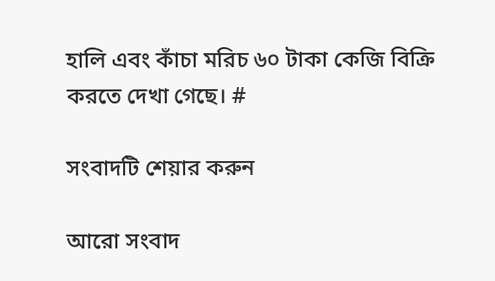হালি এবং কাঁচা মরিচ ৬০ টাকা কেজি বিক্রি করতে দেখা গেছে। #

সংবাদটি শেয়ার করুন

আরো সংবাদ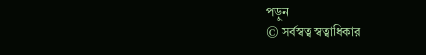পড়ুন
© সর্বস্বত্ব স্বত্বাধিকার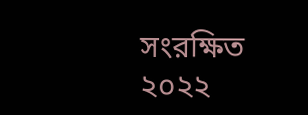সংরক্ষিত ২০২২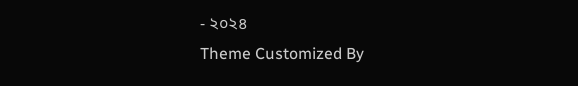- ২০২৪
Theme Customized By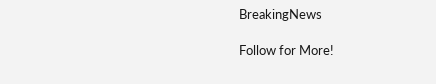BreakingNews

Follow for More!